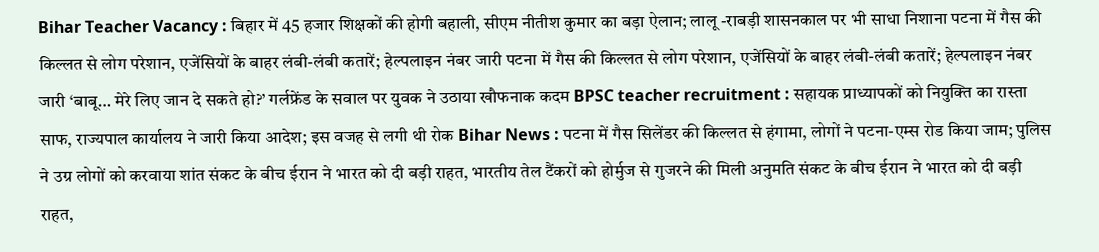Bihar Teacher Vacancy : बिहार में 45 हजार शिक्षकों की होगी बहाली, सीएम नीतीश कुमार का बड़ा ऐलान; लालू -राबड़ी शासनकाल पर भी साधा निशाना पटना में गैस की किल्लत से लोग परेशान, एजेंसियों के बाहर लंबी-लंबी कतारें; हेल्पलाइन नंबर जारी पटना में गैस की किल्लत से लोग परेशान, एजेंसियों के बाहर लंबी-लंबी कतारें; हेल्पलाइन नंबर जारी ‘बाबू… मेरे लिए जान दे सकते हो?’ गर्लफ्रेंड के सवाल पर युवक ने उठाया खौफनाक कदम BPSC teacher recruitment : सहायक प्राध्यापकों को नियुक्ति का रास्ता साफ, राज्यपाल कार्यालय ने जारी किया आदेश; इस वजह से लगी थी रोक Bihar News : पटना में गैस सिलेंडर की किल्लत से हंगामा, लोगों ने पटना-एम्स रोड किया जाम; पुलिस ने उग्र लोगों को करवाया शांत संकट के बीच ईरान ने भारत को दी बड़ी राहत, भारतीय तेल टैंकरों को होर्मुज से गुजरने की मिली अनुमति संकट के बीच ईरान ने भारत को दी बड़ी राहत,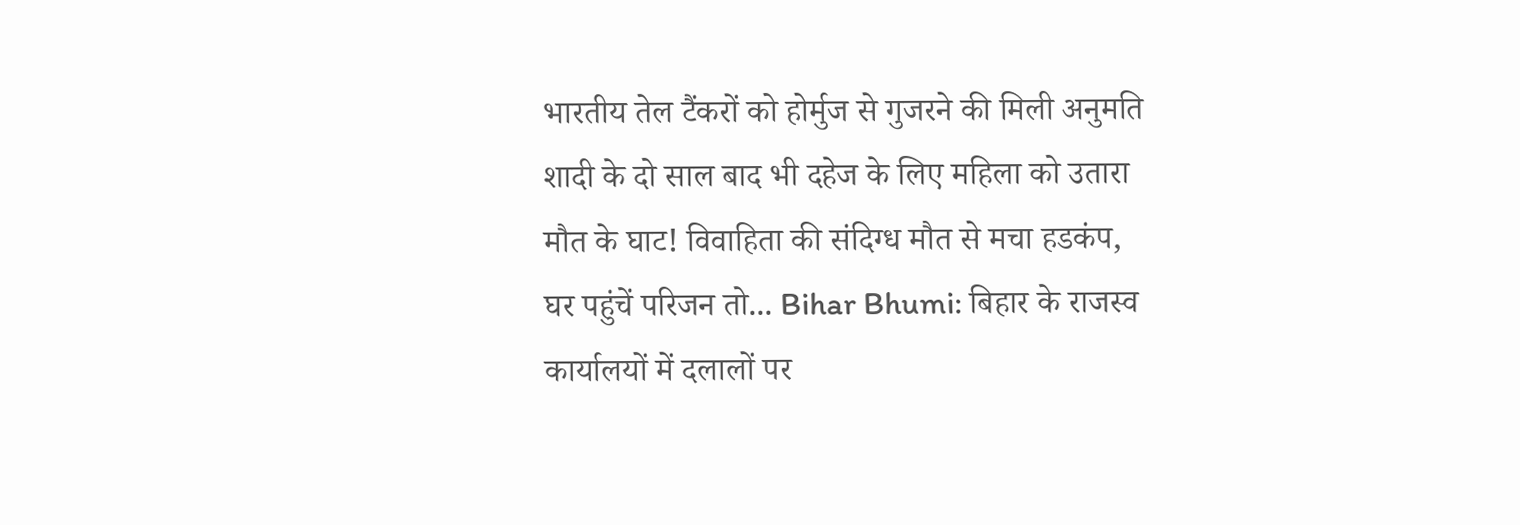भारतीय तेल टैंकरों को होर्मुज से गुजरने की मिली अनुमति शादी के दो साल बाद भी दहेज के लिए महिला को उतारा मौत के घाट! विवाहिता की संदिग्ध मौत से मचा हडकंप, घर पहुंचें परिजन तो... Bihar Bhumi: बिहार के राजस्व कार्यालयों में दलालों पर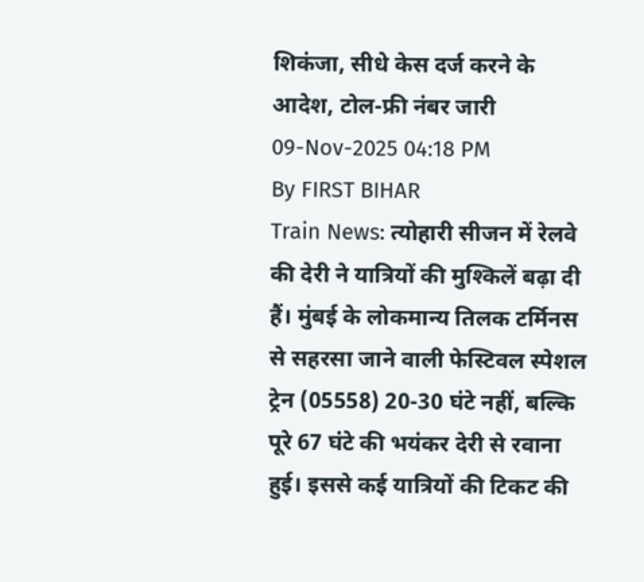शिकंजा, सीधे केस दर्ज करने के आदेश, टोल-फ्री नंबर जारी
09-Nov-2025 04:18 PM
By FIRST BIHAR
Train News: त्योहारी सीजन में रेलवे की देरी ने यात्रियों की मुश्किलें बढ़ा दी हैं। मुंबई के लोकमान्य तिलक टर्मिनस से सहरसा जाने वाली फेस्टिवल स्पेशल ट्रेन (05558) 20-30 घंटे नहीं, बल्कि पूरे 67 घंटे की भयंकर देरी से रवाना हुई। इससे कई यात्रियों की टिकट की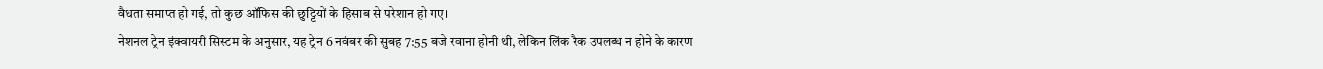वैधता समाप्त हो गई, तो कुछ ऑफिस की छुट्टियों के हिसाब से परेशान हो गए।
नेशनल ट्रेन इंक्वायरी सिस्टम के अनुसार, यह ट्रेन 6 नवंबर की सुबह 7:55 बजे रवाना होनी थी, लेकिन लिंक रैक उपलब्ध न होने के कारण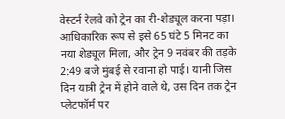वेस्टर्न रेलवे को ट्रेन का री-शेड्यूल करना पड़ा। आधिकारिक रूप से इसे 65 घंटे 5 मिनट का नया शेड्यूल मिला, और ट्रेन 9 नवंबर की तड़के 2:49 बजे मुंबई से रवाना हो पाई। यानी जिस दिन यात्री ट्रेन में होने वाले थे, उस दिन तक ट्रेन प्लेटफॉर्म पर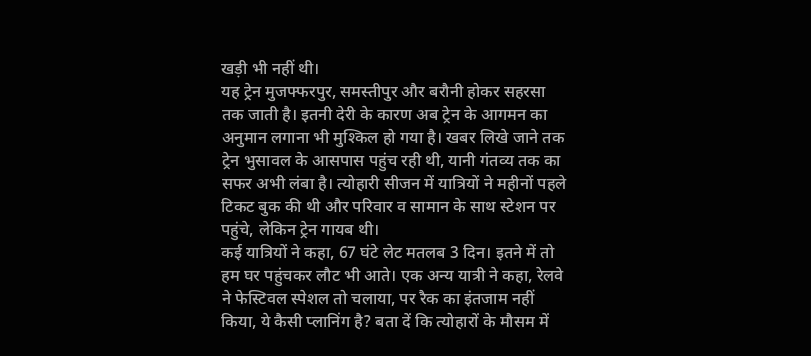खड़ी भी नहीं थी।
यह ट्रेन मुजफ्फरपुर, समस्तीपुर और बरौनी होकर सहरसा तक जाती है। इतनी देरी के कारण अब ट्रेन के आगमन का अनुमान लगाना भी मुश्किल हो गया है। खबर लिखे जाने तक ट्रेन भुसावल के आसपास पहुंच रही थी, यानी गंतव्य तक का सफर अभी लंबा है। त्योहारी सीजन में यात्रियों ने महीनों पहले टिकट बुक की थी और परिवार व सामान के साथ स्टेशन पर पहुंचे, लेकिन ट्रेन गायब थी।
कई यात्रियों ने कहा, 67 घंटे लेट मतलब 3 दिन। इतने में तो हम घर पहुंचकर लौट भी आते। एक अन्य यात्री ने कहा, रेलवे ने फेस्टिवल स्पेशल तो चलाया, पर रैक का इंतजाम नहीं किया, ये कैसी प्लानिंग है? बता दें कि त्योहारों के मौसम में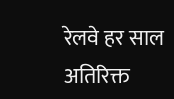रेलवे हर साल अतिरिक्त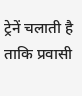ट्रेनें चलाती है ताकि प्रवासी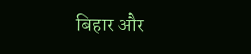बिहार और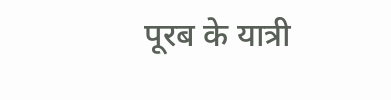पूरब के यात्री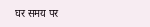घर समय पर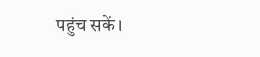पहुंच सकें।